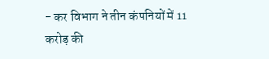- कर विभाग ने तीन कंपनियों में 11 करोड़ की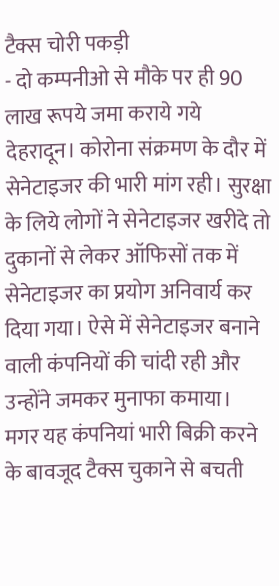टैक्स चोरी पकड़ी
- दो कम्पनीओ से मौके पर ही 90 लाख रूपये जमा कराये गये
देहरादून। कोरोना संक्रमण के दौर में सेनेटाइजर की भारी मांग रही। सुरक्षा के लिये लोगों ने सेनेटाइजर खरीदे तो दुकानों से लेकर ऑफिसों तक में सेनेटाइजर का प्रयोग अनिवार्य कर दिया गया। ऐसे में सेनेटाइजर बनाने वाली कंपनियों की चांदी रही और उन्होंने जमकर मुनाफा कमाया।
मगर यह कंपनियां भारी बिक्री करने के बावजूद टैक्स चुकाने से बचती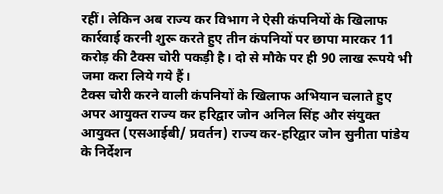रहीं। लेकिन अब राज्य कर विभाग ने ऐसी कंपनियों के खिलाफ कार्रवाई करनी शुरू करते हुए तीन कंपनियों पर छापा मारकर 11 करोड़ की टैक्स चोरी पकड़ी है। दो से मौके पर ही 90 लाख रूपये भी जमा करा लिये गये हैं।
टैक्स चोरी करने वाली कंपनियों के खिलाफ अभियान चलाते हुए अपर आयुक्त राज्य कर हरिद्वार जोन अनिल सिंह और संयुक्त आयुक्त (एसआईबी/ प्रवर्तन) राज्य कर-हरिद्वार जोन सुनीता पांडेय के निर्देशन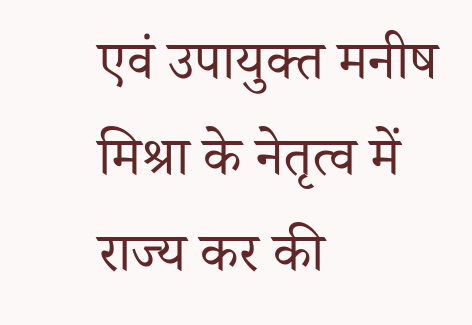एवं उपायुक्त मनीष मिश्रा के नेतृत्व में राज्य कर की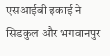एसआईबी इकाई ने सिडकुल और भगवानपुर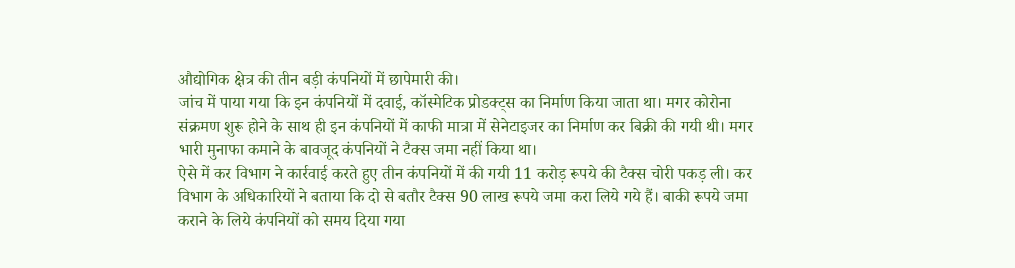औद्योगिक क्षेत्र की तीन बड़ी कंपनियों में छापेमारी की।
जांच में पाया गया कि इन कंपनियों में दवाई, कॉस्मेटिक प्रोडक्ट्स का निर्माण किया जाता था। मगर कोरोना संक्रमण शुरू होने के साथ ही इन कंपनियों में काफी मात्रा में सेनेटाइजर का निर्माण कर बिक्री की गयी थी। मगर भारी मुनाफा कमाने के बावजूद कंपनियों ने टैक्स जमा नहीं किया था।
ऐसे में कर विभाग ने कार्रवाई करते हुए तीन कंपनियों में की गयी 11 करोड़ रूपये की टैक्स चोरी पकड़ ली। कर विभाग के अधिकारियों ने बताया कि दो से बतौर टैक्स 90 लाख रूपये जमा करा लिये गये हैं। बाकी रूपये जमा कराने के लिये कंपनियों को समय दिया गया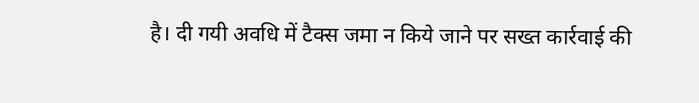है। दी गयी अवधि में टैक्स जमा न किये जाने पर सख्त कार्रवाई की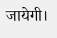जायेगी।